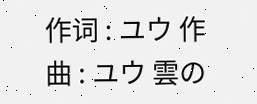作词 : ユウ 作曲 : ユウ 雲の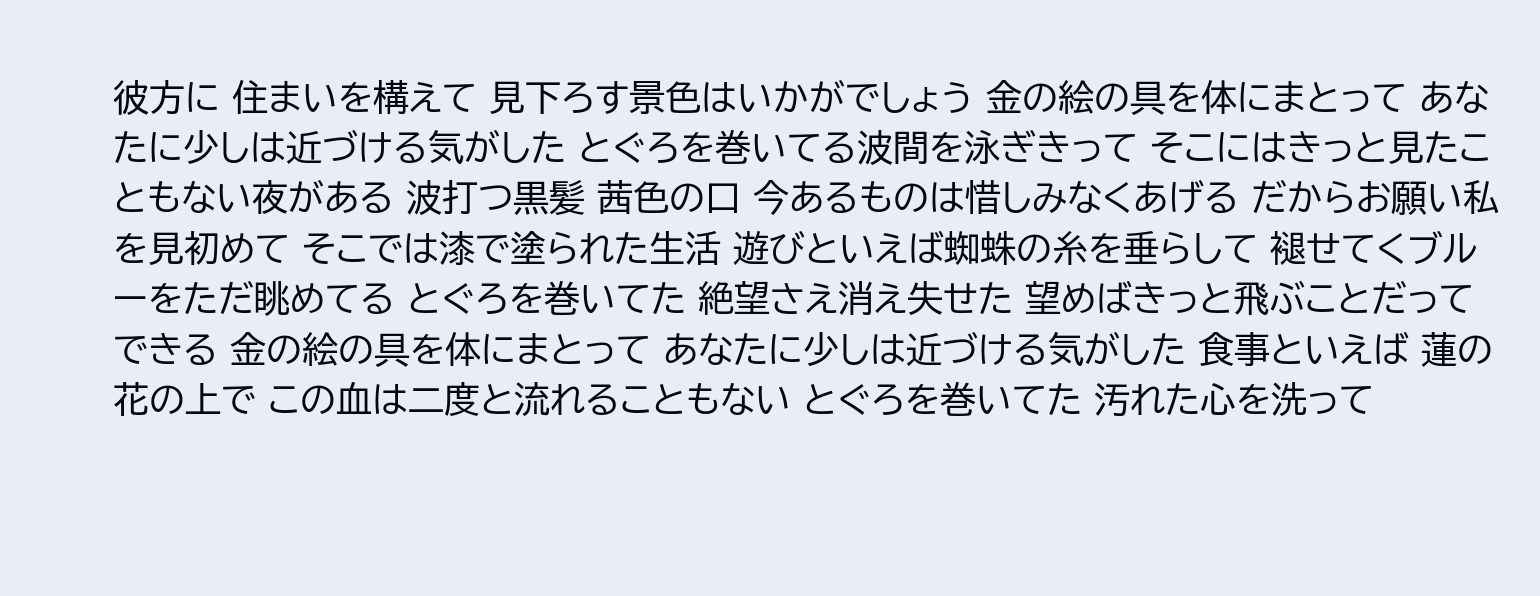彼方に 住まいを構えて 見下ろす景色はいかがでしょう 金の絵の具を体にまとって あなたに少しは近づける気がした とぐろを巻いてる波間を泳ぎきって そこにはきっと見たこともない夜がある 波打つ黒髪 茜色の口 今あるものは惜しみなくあげる だからお願い私を見初めて そこでは漆で塗られた生活 遊びといえば蜘蛛の糸を垂らして 褪せてくブルーをただ眺めてる とぐろを巻いてた 絶望さえ消え失せた 望めばきっと飛ぶことだってできる 金の絵の具を体にまとって あなたに少しは近づける気がした 食事といえば 蓮の花の上で この血は二度と流れることもない とぐろを巻いてた 汚れた心を洗って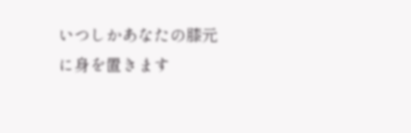いつしかあなたの膝元に身を置きます